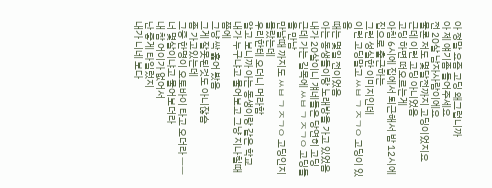아 정말 요즘 고딩 왜그럽니까
아 제 얘기좀 들어주세요
전 20살 남자사람이에요
물론 저도 몇달전까지 고딩이었지요
근데 이런 고딩 아니었음
고딩 하면 떠오르는게
아침 6시에 집에서 퇴근해서 밤 12시에 집으로 출근하는
그런 성실한 이미지인데
이런 고딩말고 ㅆㅂ ㄱ ㅈㄱㅇ 고딩이 있음
때는 몇일 전이었음
아는 동생들이랑 노래방을 가고 있었음
내가 20살이니 걔네들은 당연히 고딩
근데 가는 길목에 ㅆㅂ ㄱ ㅈㄱㅇ 고딩들을 만남
만날때 까지도 ㅆㅂ ㄱ ㅈㄱㅇ 고딩인지 몰랐는데
우리한테 오더니 머라함
알고 보니까 아는 동생이랑 같은 학교
내가 누구냐고 물어보고 그냥 지나칠때쯤에
그냥 싹 훑어 봤음
그게 잘못된것도 아니잖슴
좀 가고있는데
그중 한명이 오토바이 타고 오더라 ㅡㅡ
너 몇살이냐고 물어보더라
내 참 어이가 없어서
난 좋게 타일렀지
내가 니네 보다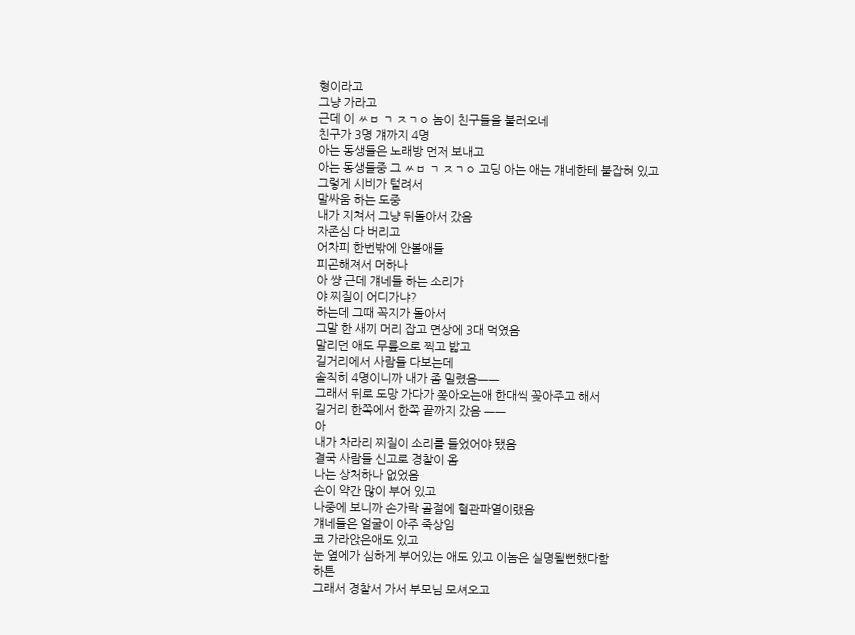형이라고
그냥 가라고
근데 이 ㅆㅂ ㄱ ㅈㄱㅇ 놈이 친구들을 불러오네
친구가 3명 걔까지 4명
아는 동생들은 노래방 먼저 보내고
아는 동생들중 그 ㅆㅂ ㄱ ㅈㄱㅇ 고딩 아는 애는 걔네한테 붙잡혀 있고
그렇게 시비가 털려서
말싸움 하는 도중
내가 지쳐서 그냥 뒤돌아서 갔음
자존심 다 버리고
어차피 한번밖에 안볼애들
피곤해져서 머하나
아 썅 근데 걔네들 하는 소리가
야 찌질이 어디가냐?
하는데 그때 꼭지가 돌아서
그말 한 새끼 머리 잡고 면상에 3대 먹였음
말리던 애도 무릎으로 찍고 밟고
길거리에서 사람들 다보는데
솔직히 4명이니까 내가 좀 밀렸음ㅡㅡ
그래서 뒤로 도망 가다가 쫒아오는애 한대씩 꽂아주고 해서
길거리 한쪽에서 한쪽 끝까지 갔음 ㅡㅡ
아
내가 차라리 찌질이 소리를 들었어야 됐음
결국 사람들 신고로 경찰이 옴
나는 상처하나 없었음
손이 약간 많이 부어 있고
나중에 보니까 손가락 골절에 혈관파열이랬음
걔네들은 얼굴이 아주 죽상임
코 가라앉은애도 있고
눈 옆에가 심하게 부어있는 애도 있고 이놈은 실명될뻔했다함
하튼
그래서 경찰서 가서 부모님 모셔오고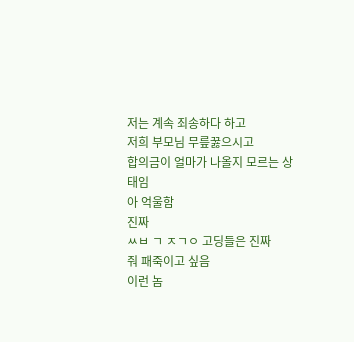저는 계속 죄송하다 하고
저희 부모님 무릎꿇으시고
합의금이 얼마가 나올지 모르는 상태임
아 억울함
진짜
ㅆㅂ ㄱ ㅈㄱㅇ 고딩들은 진짜
줘 패죽이고 싶음
이런 놈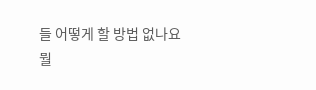들 어떻게 할 방법 없나요
뭘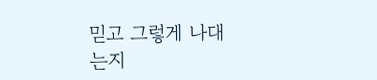믿고 그렇게 나대는지